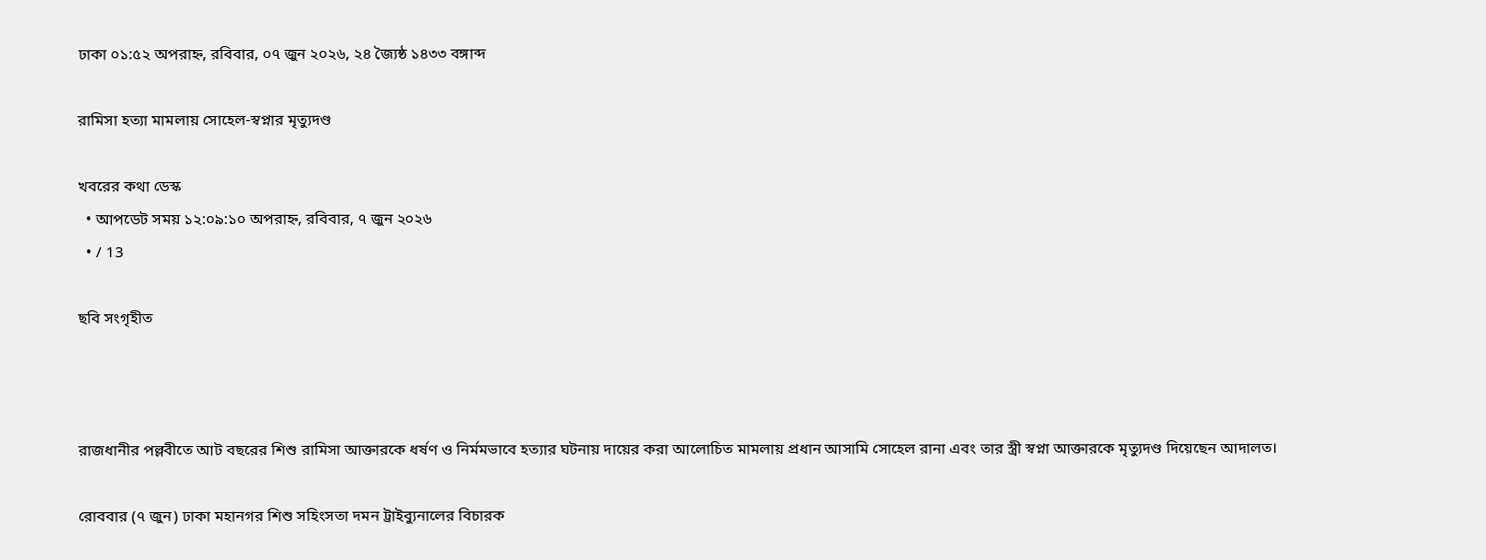ঢাকা ০১:৫২ অপরাহ্ন, রবিবার, ০৭ জুন ২০২৬, ২৪ জ্যৈষ্ঠ ১৪৩৩ বঙ্গাব্দ

রামিসা হত্যা মামলায় সোহেল-স্বপ্নার মৃত্যুদণ্ড

খবরের কথা ডেস্ক
  • আপডেট সময় ১২:০৯:১০ অপরাহ্ন, রবিবার, ৭ জুন ২০২৬
  • / 13

ছবি সংগৃহীত



রাজধানীর পল্লবীতে আট বছরের শিশু রামিসা আক্তারকে ধর্ষণ ও নির্মমভাবে হত্যার ঘটনায় দায়ের করা আলোচিত মামলায় প্রধান আসামি সোহেল রানা এবং তার স্ত্রী স্বপ্না আক্তারকে মৃত্যুদণ্ড দিয়েছেন আদালত।

রোববার (৭ জুন) ঢাকা মহানগর শিশু সহিংসতা দমন ট্রাইব্যুনালের বিচারক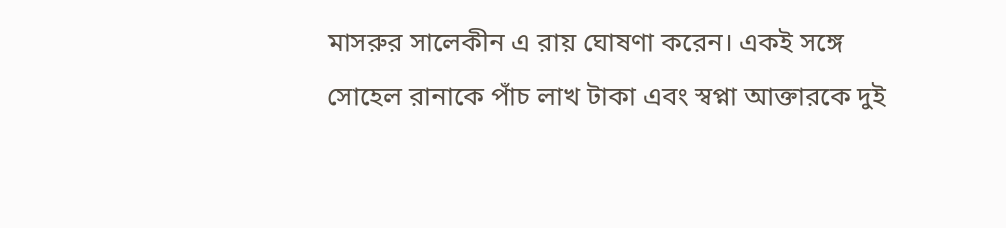মাসরুর সালেকীন এ রায় ঘোষণা করেন। একই সঙ্গে সোহেল রানাকে পাঁচ লাখ টাকা এবং স্বপ্না আক্তারকে দুই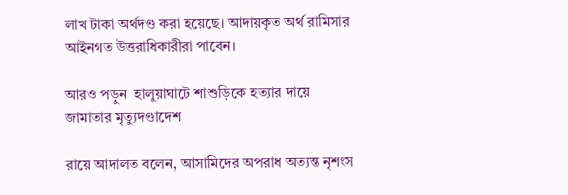লাখ টাকা অর্থদণ্ড করা হয়েছে। আদায়কৃত অর্থ রামিসার আইনগত উত্তরাধিকারীরা পাবেন।

আরও পড়ুন  হালুয়াঘাটে শাশুড়িকে হত্যার দায়ে জামাতার মৃত্যুদণ্ডাদেশ

রায়ে আদালত বলেন, আসামিদের অপরাধ অত্যন্ত নৃশংস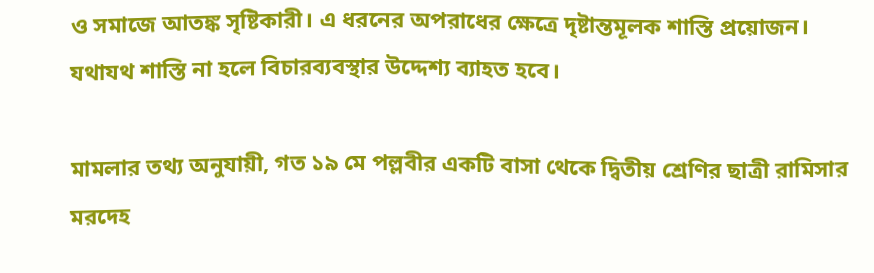ও সমাজে আতঙ্ক সৃষ্টিকারী। এ ধরনের অপরাধের ক্ষেত্রে দৃষ্টান্তমূলক শাস্তি প্রয়োজন। যথাযথ শাস্তি না হলে বিচারব্যবস্থার উদ্দেশ্য ব্যাহত হবে।

মামলার তথ্য অনুযায়ী, গত ১৯ মে পল্লবীর একটি বাসা থেকে দ্বিতীয় শ্রেণির ছাত্রী রামিসার মরদেহ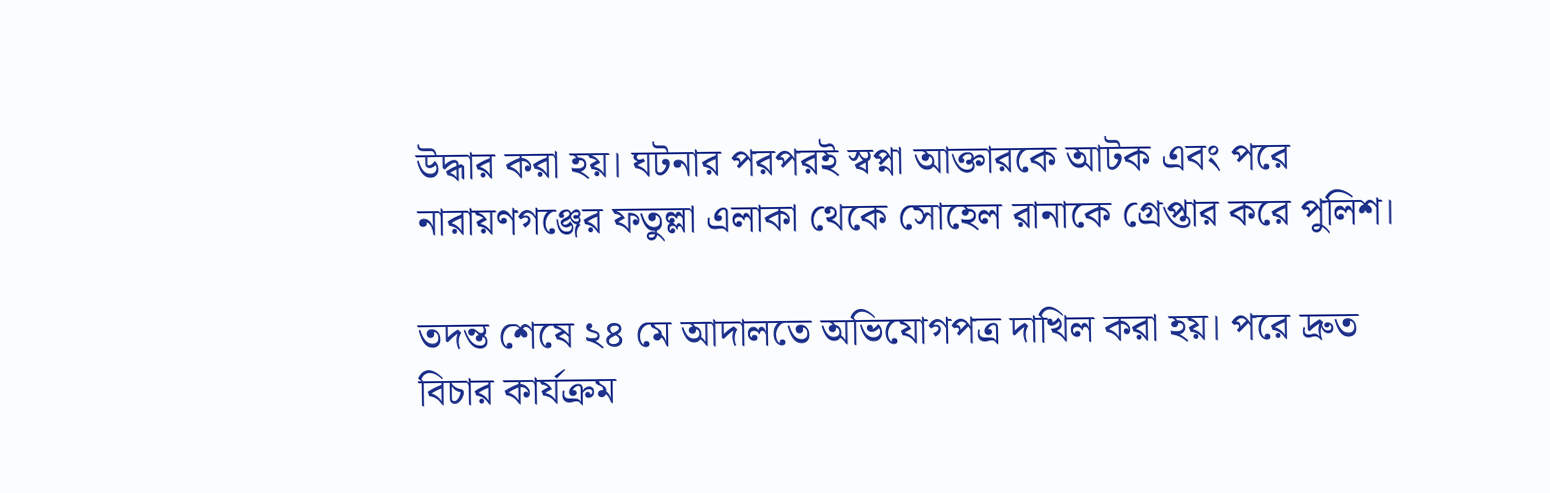উদ্ধার করা হয়। ঘটনার পরপরই স্বপ্না আক্তারকে আটক এবং পরে নারায়ণগঞ্জের ফতুল্লা এলাকা থেকে সোহেল রানাকে গ্রেপ্তার করে পুলিশ।

তদন্ত শেষে ২৪ মে আদালতে অভিযোগপত্র দাখিল করা হয়। পরে দ্রুত বিচার কার্যক্রম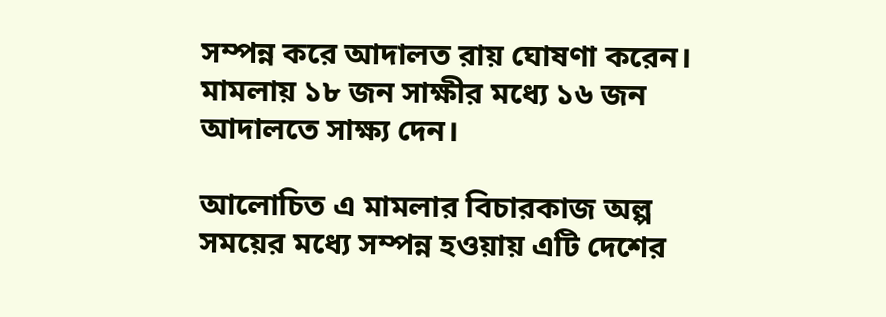সম্পন্ন করে আদালত রায় ঘোষণা করেন। মামলায় ১৮ জন সাক্ষীর মধ্যে ১৬ জন আদালতে সাক্ষ্য দেন।

আলোচিত এ মামলার বিচারকাজ অল্প সময়ের মধ্যে সম্পন্ন হওয়ায় এটি দেশের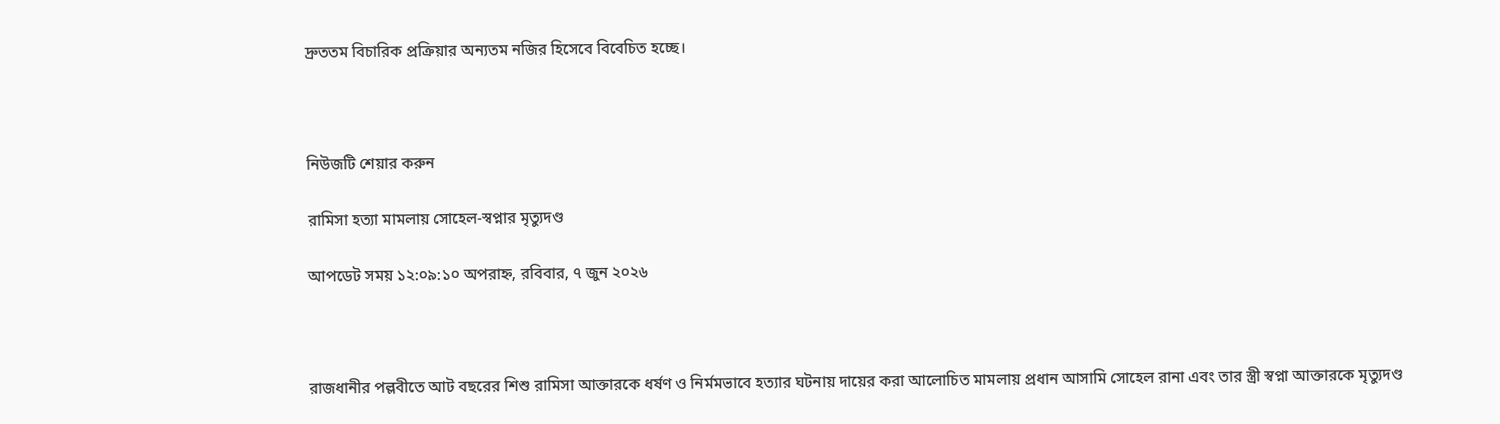দ্রুততম বিচারিক প্রক্রিয়ার অন্যতম নজির হিসেবে বিবেচিত হচ্ছে।



নিউজটি শেয়ার করুন

রামিসা হত্যা মামলায় সোহেল-স্বপ্নার মৃত্যুদণ্ড

আপডেট সময় ১২:০৯:১০ অপরাহ্ন, রবিবার, ৭ জুন ২০২৬



রাজধানীর পল্লবীতে আট বছরের শিশু রামিসা আক্তারকে ধর্ষণ ও নির্মমভাবে হত্যার ঘটনায় দায়ের করা আলোচিত মামলায় প্রধান আসামি সোহেল রানা এবং তার স্ত্রী স্বপ্না আক্তারকে মৃত্যুদণ্ড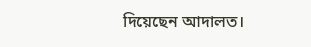দিয়েছেন আদালত।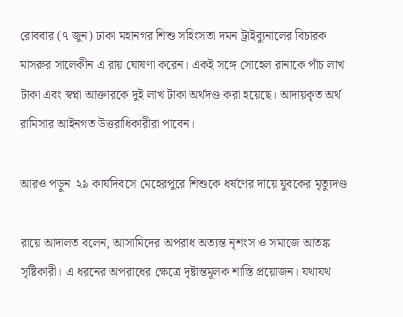রোববার (৭ জুন) ঢাকা মহানগর শিশু সহিংসতা দমন ট্রাইব্যুনালের বিচারক মাসরুর সালেকীন এ রায় ঘোষণা করেন। একই সঙ্গে সোহেল রানাকে পাঁচ লাখ টাকা এবং স্বপ্না আক্তারকে দুই লাখ টাকা অর্থদণ্ড করা হয়েছে। আদায়কৃত অর্থ রামিসার আইনগত উত্তরাধিকারীরা পাবেন।

আরও পড়ুন  ২৯ কার্যদিবসে মেহেরপুরে শিশুকে ধর্ষণের দায়ে যুবকের মৃত্যুদণ্ড

রায়ে আদালত বলেন, আসামিদের অপরাধ অত্যন্ত নৃশংস ও সমাজে আতঙ্ক সৃষ্টিকারী। এ ধরনের অপরাধের ক্ষেত্রে দৃষ্টান্তমূলক শাস্তি প্রয়োজন। যথাযথ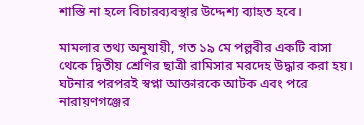শাস্তি না হলে বিচারব্যবস্থার উদ্দেশ্য ব্যাহত হবে।

মামলার তথ্য অনুযায়ী, গত ১৯ মে পল্লবীর একটি বাসা থেকে দ্বিতীয় শ্রেণির ছাত্রী রামিসার মরদেহ উদ্ধার করা হয়। ঘটনার পরপরই স্বপ্না আক্তারকে আটক এবং পরে নারায়ণগঞ্জের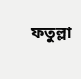ফতুল্লা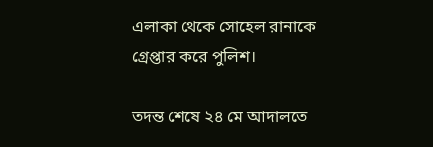এলাকা থেকে সোহেল রানাকে গ্রেপ্তার করে পুলিশ।

তদন্ত শেষে ২৪ মে আদালতে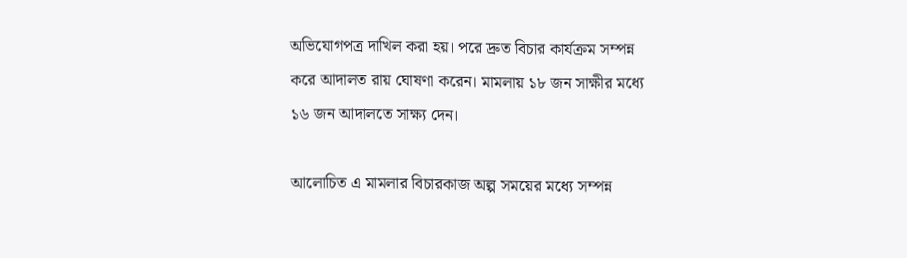অভিযোগপত্র দাখিল করা হয়। পরে দ্রুত বিচার কার্যক্রম সম্পন্ন করে আদালত রায় ঘোষণা করেন। মামলায় ১৮ জন সাক্ষীর মধ্যে ১৬ জন আদালতে সাক্ষ্য দেন।

আলোচিত এ মামলার বিচারকাজ অল্প সময়ের মধ্যে সম্পন্ন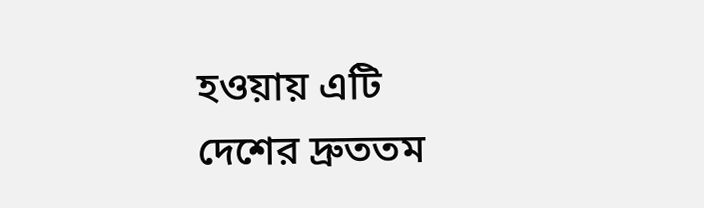হওয়ায় এটি দেশের দ্রুততম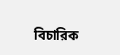বিচারিক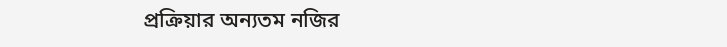প্রক্রিয়ার অন্যতম নজির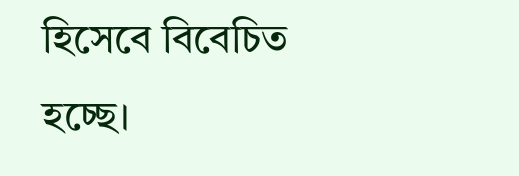হিসেবে বিবেচিত হচ্ছে।